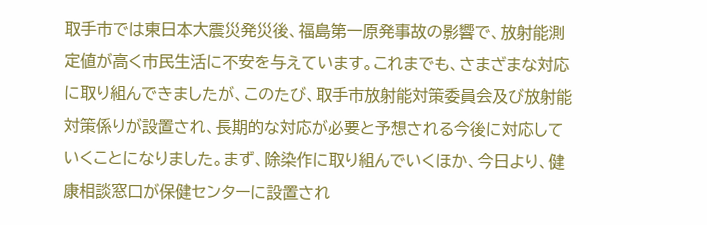取手市では東日本大震災発災後、福島第一原発事故の影響で、放射能測定値が高く市民生活に不安を与えています。これまでも、さまざまな対応に取り組んできましたが、このたび、取手市放射能対策委員会及び放射能対策係りが設置され、長期的な対応が必要と予想される今後に対応していくことになりました。まず、除染作に取り組んでいくほか、今日より、健康相談窓口が保健センターに設置され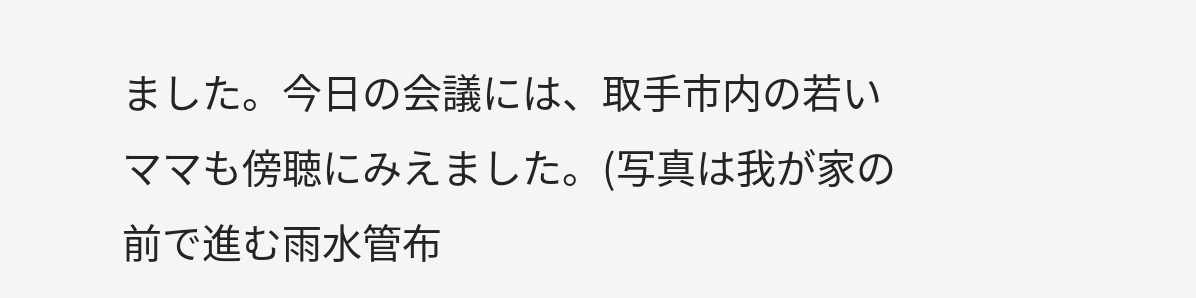ました。今日の会議には、取手市内の若いママも傍聴にみえました。(写真は我が家の前で進む雨水管布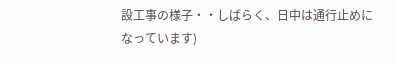設工事の様子・・しばらく、日中は通行止めになっています)